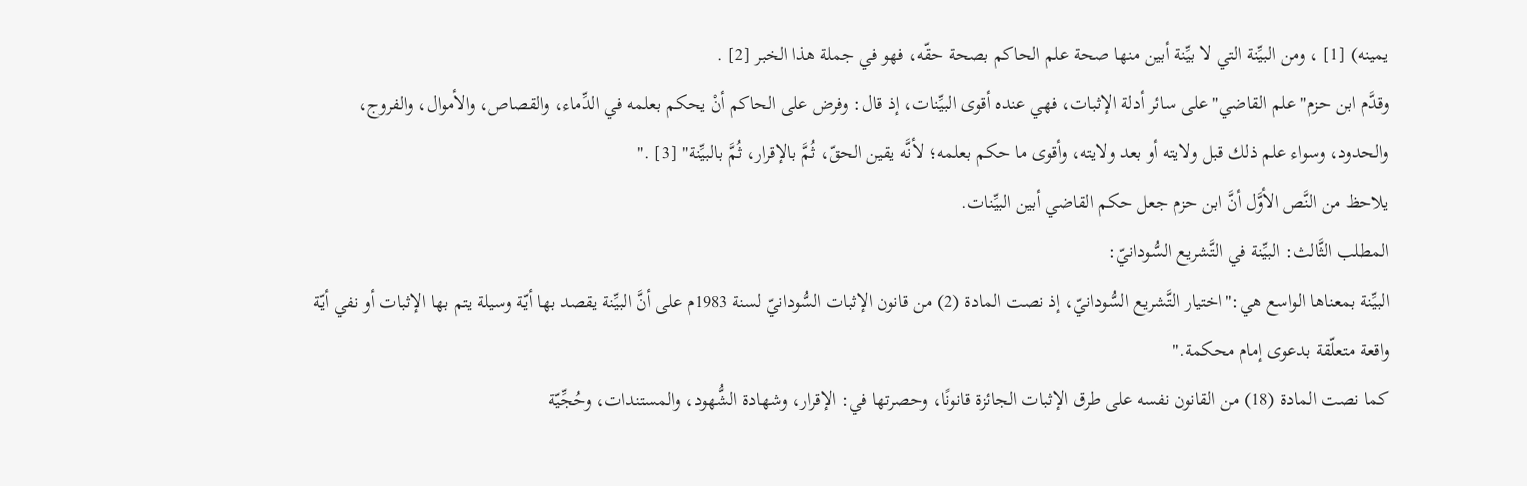يمينه) [1] ، ومن البيِّنة التي لا بيِّنة أبين منها صحة علم الحاكم بصحة حقّه، فهو في جملة هذا الخبر [2] .
وقدَّم ابن حزم"علم القاضي"على سائر أدلة الإثبات، فهي عنده أقوى البيِّنات، إذ قال: وفرض على الحاكم أنْ يحكم بعلمه في الدِّماء، والقصاص، والأموال، والفروج، والحدود، وسواء علم ذلك قبل ولايته أو بعد ولايته، وأقوى ما حكم بعلمه؛ لأنَّه يقين الحقّ، ثُمَّ بالإقرار، ثُمَّ بالبيِّنة" [3] ."
يلاحظ من النَّص الأوَّل أنَّ ابن حزم جعل حكم القاضي أبين البيِّنات.
المطلب الثَّالث: البيِّنة في التَّشريع السُّودانيّ:
البيِّنة بمعناها الواسع هي:"اختيار التَّشريع السُّودانيّ، إذ نصت المادة (2) من قانون الإثبات السُّودانيّ لسنة 1983م على أنَّ البيِّنة يقصد بها أيّة وسيلة يتم بها الإثبات أو نفي أيّة واقعة متعلّقة بدعوى إمام محكمة."
كما نصت المادة (18) من القانون نفسه على طرق الإثبات الجائزة قانونًا، وحصرتها في: الإقرار، وشهادة الشُّهود، والمستندات، وحُجِّيّة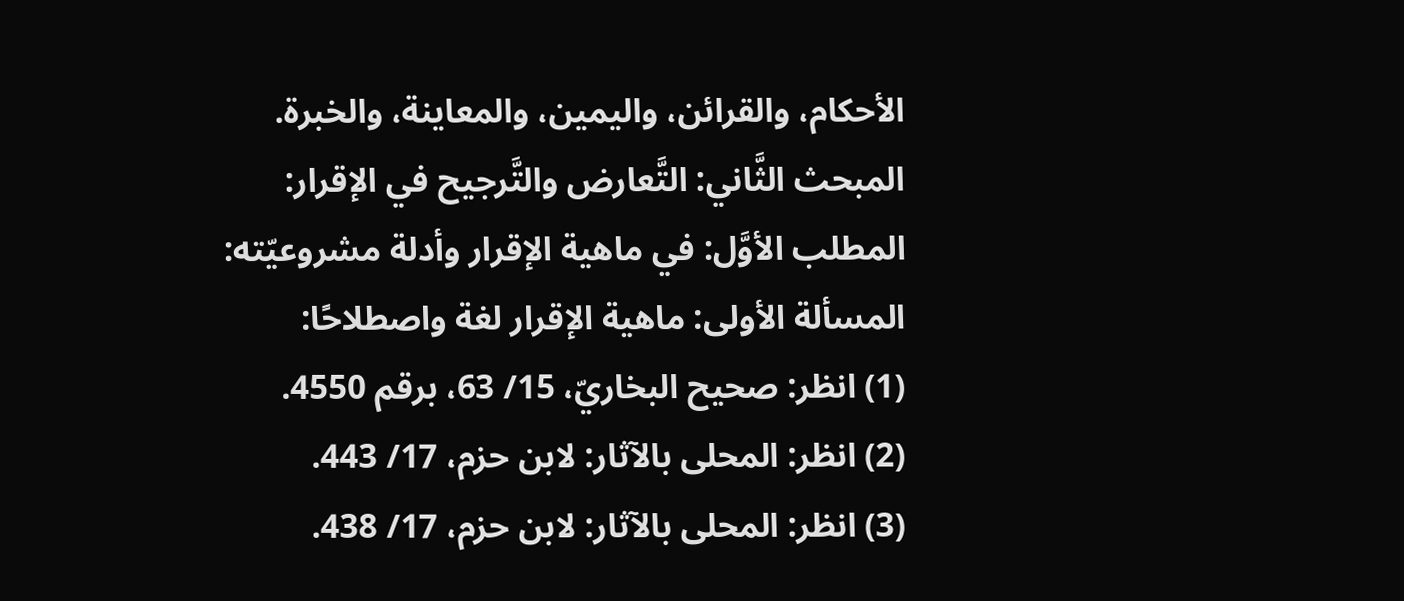الأحكام، والقرائن، واليمين، والمعاينة، والخبرة.
المبحث الثَّاني: التَّعارض والتَّرجيح في الإقرار:
المطلب الأوَّل: في ماهية الإقرار وأدلة مشروعيّته:
المسألة الأولى: ماهية الإقرار لغة واصطلاحًا:
(1) انظر: صحيح البخاريّ، 15/ 63، برقم 4550.
(2) انظر: المحلى بالآثار: لابن حزم، 17/ 443.
(3) انظر: المحلى بالآثار: لابن حزم، 17/ 438.